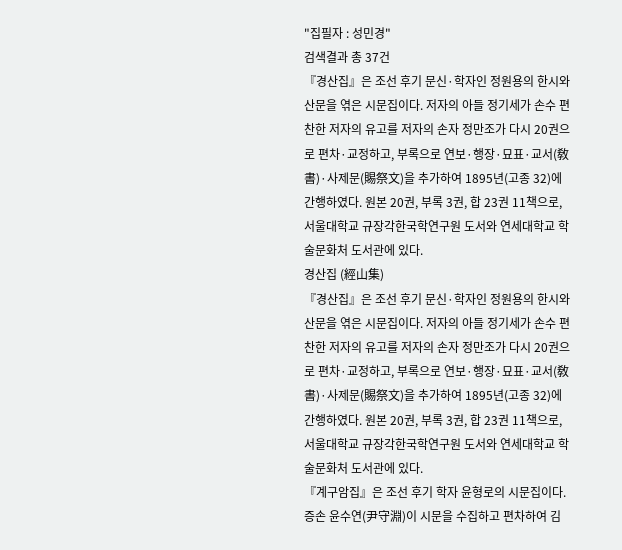"집필자 : 성민경"
검색결과 총 37건
『경산집』은 조선 후기 문신·학자인 정원용의 한시와 산문을 엮은 시문집이다. 저자의 아들 정기세가 손수 편찬한 저자의 유고를 저자의 손자 정만조가 다시 20권으로 편차·교정하고, 부록으로 연보·행장·묘표·교서(敎書)·사제문(賜祭文)을 추가하여 1895년(고종 32)에 간행하였다. 원본 20권, 부록 3권, 합 23권 11책으로, 서울대학교 규장각한국학연구원 도서와 연세대학교 학술문화처 도서관에 있다.
경산집 (經山集)
『경산집』은 조선 후기 문신·학자인 정원용의 한시와 산문을 엮은 시문집이다. 저자의 아들 정기세가 손수 편찬한 저자의 유고를 저자의 손자 정만조가 다시 20권으로 편차·교정하고, 부록으로 연보·행장·묘표·교서(敎書)·사제문(賜祭文)을 추가하여 1895년(고종 32)에 간행하였다. 원본 20권, 부록 3권, 합 23권 11책으로, 서울대학교 규장각한국학연구원 도서와 연세대학교 학술문화처 도서관에 있다.
『계구암집』은 조선 후기 학자 윤형로의 시문집이다. 증손 윤수연(尹守淵)이 시문을 수집하고 편차하여 김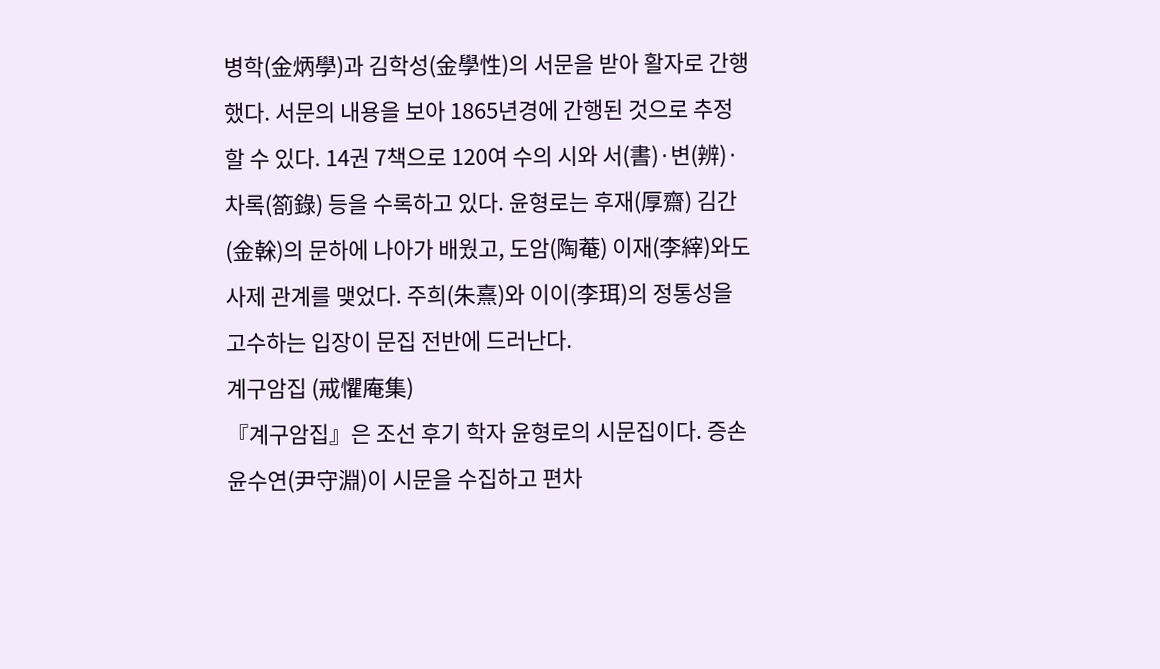병학(金炳學)과 김학성(金學性)의 서문을 받아 활자로 간행했다. 서문의 내용을 보아 1865년경에 간행된 것으로 추정할 수 있다. 14권 7책으로 120여 수의 시와 서(書)·변(辨)·차록(箚錄) 등을 수록하고 있다. 윤형로는 후재(厚齋) 김간(金榦)의 문하에 나아가 배웠고, 도암(陶菴) 이재(李縡)와도 사제 관계를 맺었다. 주희(朱熹)와 이이(李珥)의 정통성을 고수하는 입장이 문집 전반에 드러난다.
계구암집 (戒懼庵集)
『계구암집』은 조선 후기 학자 윤형로의 시문집이다. 증손 윤수연(尹守淵)이 시문을 수집하고 편차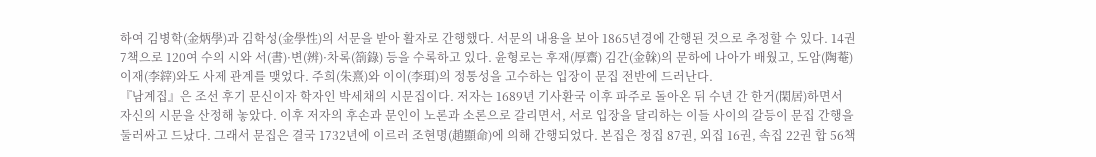하여 김병학(金炳學)과 김학성(金學性)의 서문을 받아 활자로 간행했다. 서문의 내용을 보아 1865년경에 간행된 것으로 추정할 수 있다. 14권 7책으로 120여 수의 시와 서(書)·변(辨)·차록(箚錄) 등을 수록하고 있다. 윤형로는 후재(厚齋) 김간(金榦)의 문하에 나아가 배웠고, 도암(陶菴) 이재(李縡)와도 사제 관계를 맺었다. 주희(朱熹)와 이이(李珥)의 정통성을 고수하는 입장이 문집 전반에 드러난다.
『남계집』은 조선 후기 문신이자 학자인 박세채의 시문집이다. 저자는 1689년 기사환국 이후 파주로 돌아온 뒤 수년 간 한거(閑居)하면서 자신의 시문을 산정해 놓았다. 이후 저자의 후손과 문인이 노론과 소론으로 갈리면서, 서로 입장을 달리하는 이들 사이의 갈등이 문집 간행을 둘러싸고 드났다. 그래서 문집은 결국 1732년에 이르러 조현명(趙顯命)에 의해 간행되었다. 본집은 정집 87권, 외집 16권, 속집 22권 합 56책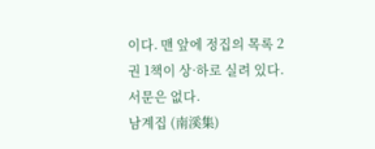이다. 맨 앞에 정집의 목록 2권 1책이 상·하로 실려 있다. 서문은 없다.
남계집 (南溪集)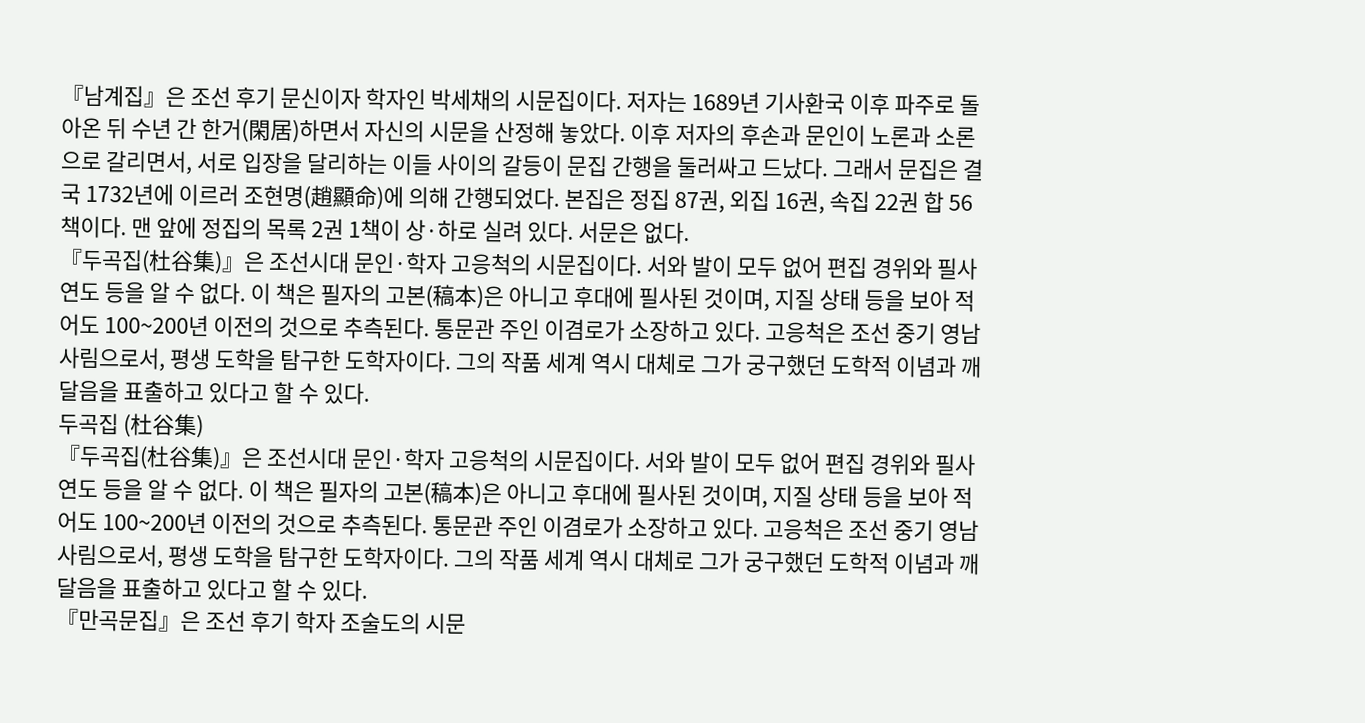『남계집』은 조선 후기 문신이자 학자인 박세채의 시문집이다. 저자는 1689년 기사환국 이후 파주로 돌아온 뒤 수년 간 한거(閑居)하면서 자신의 시문을 산정해 놓았다. 이후 저자의 후손과 문인이 노론과 소론으로 갈리면서, 서로 입장을 달리하는 이들 사이의 갈등이 문집 간행을 둘러싸고 드났다. 그래서 문집은 결국 1732년에 이르러 조현명(趙顯命)에 의해 간행되었다. 본집은 정집 87권, 외집 16권, 속집 22권 합 56책이다. 맨 앞에 정집의 목록 2권 1책이 상·하로 실려 있다. 서문은 없다.
『두곡집(杜谷集)』은 조선시대 문인·학자 고응척의 시문집이다. 서와 발이 모두 없어 편집 경위와 필사 연도 등을 알 수 없다. 이 책은 필자의 고본(稿本)은 아니고 후대에 필사된 것이며, 지질 상태 등을 보아 적어도 100~200년 이전의 것으로 추측된다. 통문관 주인 이겸로가 소장하고 있다. 고응척은 조선 중기 영남 사림으로서, 평생 도학을 탐구한 도학자이다. 그의 작품 세계 역시 대체로 그가 궁구했던 도학적 이념과 깨달음을 표출하고 있다고 할 수 있다.
두곡집 (杜谷集)
『두곡집(杜谷集)』은 조선시대 문인·학자 고응척의 시문집이다. 서와 발이 모두 없어 편집 경위와 필사 연도 등을 알 수 없다. 이 책은 필자의 고본(稿本)은 아니고 후대에 필사된 것이며, 지질 상태 등을 보아 적어도 100~200년 이전의 것으로 추측된다. 통문관 주인 이겸로가 소장하고 있다. 고응척은 조선 중기 영남 사림으로서, 평생 도학을 탐구한 도학자이다. 그의 작품 세계 역시 대체로 그가 궁구했던 도학적 이념과 깨달음을 표출하고 있다고 할 수 있다.
『만곡문집』은 조선 후기 학자 조술도의 시문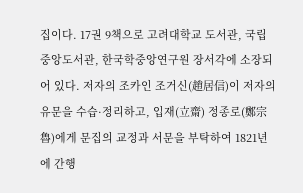집이다. 17권 9책으로 고려대학교 도서관, 국립중앙도서관, 한국학중앙연구원 장서각에 소장되어 있다. 저자의 조카인 조거신(趙居信)이 저자의 유문을 수습·정리하고, 입재(立齋) 정종로(鄭宗魯)에게 문집의 교정과 서문을 부탁하여 1821년에 간행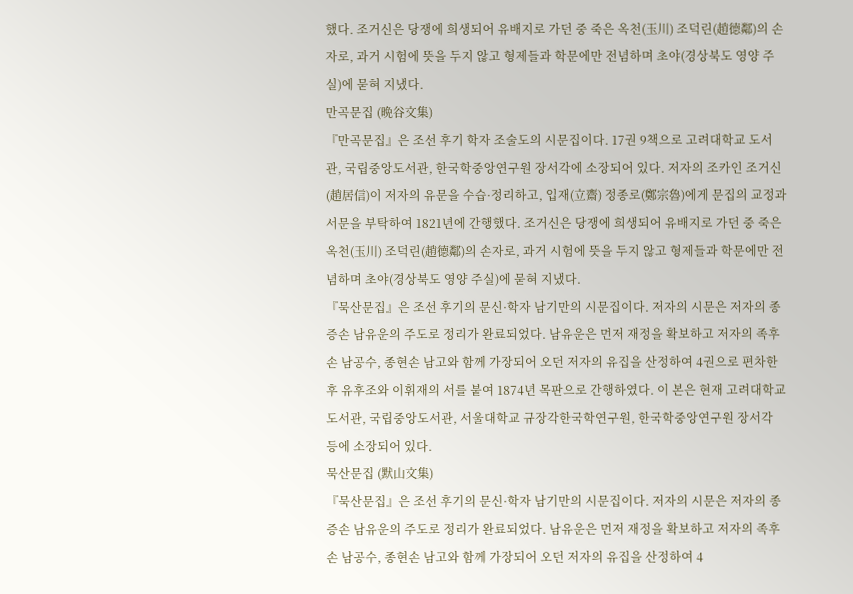했다. 조거신은 당쟁에 희생되어 유배지로 가던 중 죽은 옥천(玉川) 조덕린(趙德鄰)의 손자로, 과거 시험에 뜻을 두지 않고 형제들과 학문에만 전념하며 초야(경상북도 영양 주실)에 묻혀 지냈다.
만곡문집 (晩谷文集)
『만곡문집』은 조선 후기 학자 조술도의 시문집이다. 17권 9책으로 고려대학교 도서관, 국립중앙도서관, 한국학중앙연구원 장서각에 소장되어 있다. 저자의 조카인 조거신(趙居信)이 저자의 유문을 수습·정리하고, 입재(立齋) 정종로(鄭宗魯)에게 문집의 교정과 서문을 부탁하여 1821년에 간행했다. 조거신은 당쟁에 희생되어 유배지로 가던 중 죽은 옥천(玉川) 조덕린(趙德鄰)의 손자로, 과거 시험에 뜻을 두지 않고 형제들과 학문에만 전념하며 초야(경상북도 영양 주실)에 묻혀 지냈다.
『묵산문집』은 조선 후기의 문신·학자 남기만의 시문집이다. 저자의 시문은 저자의 종증손 남유운의 주도로 정리가 완료되었다. 남유운은 먼저 재정을 확보하고 저자의 족후손 남공수, 종현손 남고와 함께 가장되어 오던 저자의 유집을 산정하여 4권으로 편차한 후 유후조와 이휘재의 서를 붙여 1874년 목판으로 간행하였다. 이 본은 현재 고려대학교 도서관, 국립중앙도서관, 서울대학교 규장각한국학연구원, 한국학중앙연구원 장서각 등에 소장되어 있다.
묵산문집 (默山文集)
『묵산문집』은 조선 후기의 문신·학자 남기만의 시문집이다. 저자의 시문은 저자의 종증손 남유운의 주도로 정리가 완료되었다. 남유운은 먼저 재정을 확보하고 저자의 족후손 남공수, 종현손 남고와 함께 가장되어 오던 저자의 유집을 산정하여 4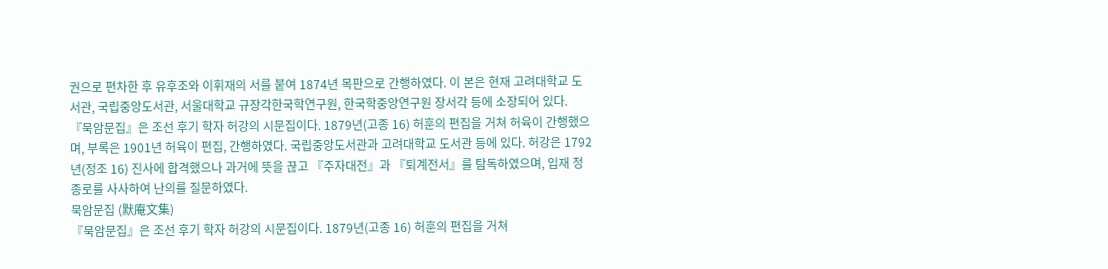권으로 편차한 후 유후조와 이휘재의 서를 붙여 1874년 목판으로 간행하였다. 이 본은 현재 고려대학교 도서관, 국립중앙도서관, 서울대학교 규장각한국학연구원, 한국학중앙연구원 장서각 등에 소장되어 있다.
『묵암문집』은 조선 후기 학자 허강의 시문집이다. 1879년(고종 16) 허훈의 편집을 거쳐 허육이 간행했으며, 부록은 1901년 허육이 편집, 간행하였다. 국립중앙도서관과 고려대학교 도서관 등에 있다. 허강은 1792년(정조 16) 진사에 합격했으나 과거에 뜻을 끊고 『주자대전』과 『퇴계전서』를 탐독하였으며, 입재 정종로를 사사하여 난의를 질문하였다.
묵암문집 (默庵文集)
『묵암문집』은 조선 후기 학자 허강의 시문집이다. 1879년(고종 16) 허훈의 편집을 거쳐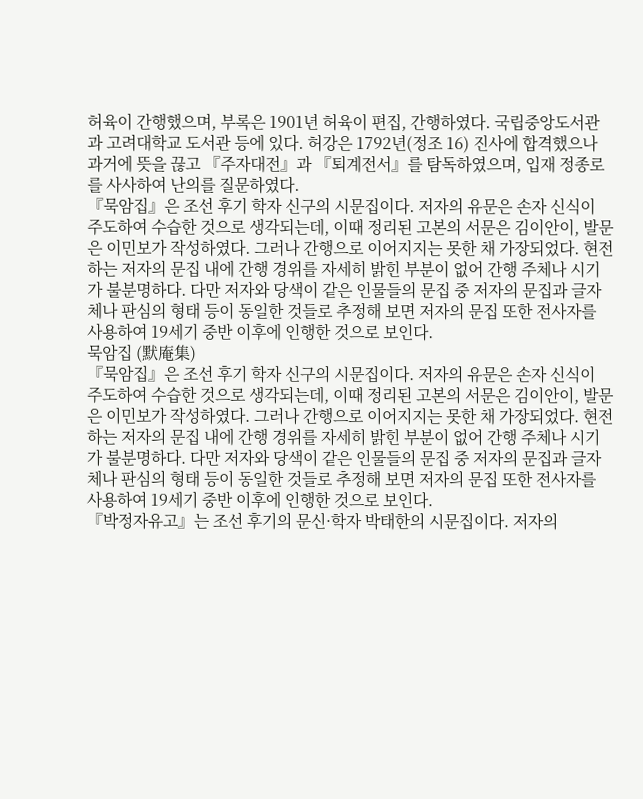허육이 간행했으며, 부록은 1901년 허육이 편집, 간행하였다. 국립중앙도서관과 고려대학교 도서관 등에 있다. 허강은 1792년(정조 16) 진사에 합격했으나 과거에 뜻을 끊고 『주자대전』과 『퇴계전서』를 탐독하였으며, 입재 정종로를 사사하여 난의를 질문하였다.
『묵암집』은 조선 후기 학자 신구의 시문집이다. 저자의 유문은 손자 신식이 주도하여 수습한 것으로 생각되는데, 이때 정리된 고본의 서문은 김이안이, 발문은 이민보가 작성하였다. 그러나 간행으로 이어지지는 못한 채 가장되었다. 현전하는 저자의 문집 내에 간행 경위를 자세히 밝힌 부분이 없어 간행 주체나 시기가 불분명하다. 다만 저자와 당색이 같은 인물들의 문집 중 저자의 문집과 글자체나 판심의 형태 등이 동일한 것들로 추정해 보면 저자의 문집 또한 전사자를 사용하여 19세기 중반 이후에 인행한 것으로 보인다.
묵암집 (默庵集)
『묵암집』은 조선 후기 학자 신구의 시문집이다. 저자의 유문은 손자 신식이 주도하여 수습한 것으로 생각되는데, 이때 정리된 고본의 서문은 김이안이, 발문은 이민보가 작성하였다. 그러나 간행으로 이어지지는 못한 채 가장되었다. 현전하는 저자의 문집 내에 간행 경위를 자세히 밝힌 부분이 없어 간행 주체나 시기가 불분명하다. 다만 저자와 당색이 같은 인물들의 문집 중 저자의 문집과 글자체나 판심의 형태 등이 동일한 것들로 추정해 보면 저자의 문집 또한 전사자를 사용하여 19세기 중반 이후에 인행한 것으로 보인다.
『박정자유고』는 조선 후기의 문신·학자 박태한의 시문집이다. 저자의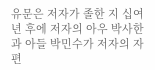유문은 저자가 졸한 지 십여 년 후에 저자의 아우 박사한과 아들 박민수가 저자의 자편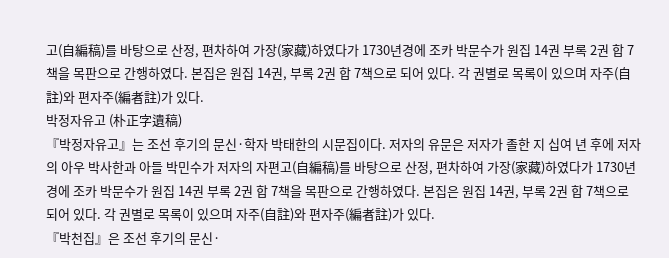고(自編稿)를 바탕으로 산정, 편차하여 가장(家藏)하였다가 1730년경에 조카 박문수가 원집 14권 부록 2권 합 7책을 목판으로 간행하였다. 본집은 원집 14권, 부록 2권 합 7책으로 되어 있다. 각 권별로 목록이 있으며 자주(自註)와 편자주(編者註)가 있다.
박정자유고 (朴正字遺稿)
『박정자유고』는 조선 후기의 문신·학자 박태한의 시문집이다. 저자의 유문은 저자가 졸한 지 십여 년 후에 저자의 아우 박사한과 아들 박민수가 저자의 자편고(自編稿)를 바탕으로 산정, 편차하여 가장(家藏)하였다가 1730년경에 조카 박문수가 원집 14권 부록 2권 합 7책을 목판으로 간행하였다. 본집은 원집 14권, 부록 2권 합 7책으로 되어 있다. 각 권별로 목록이 있으며 자주(自註)와 편자주(編者註)가 있다.
『박천집』은 조선 후기의 문신·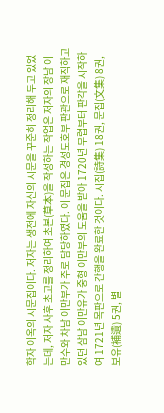학자 이옥의 시문집이다. 저자는 생전에 자신의 시문을 꾸준히 정리해 두고 있었는데, 저자 사후 초고를 정리하여 초본(草本)을 작성하는 작업은 저자의 장남 이만수와 차남 이만부가 주로 담당하였다. 이 문집은 경성도호부 판관으로 재직하고 있던 삼남 이만유가 중형 이만부의 도움을 받아 1720년 무렵부터 판각을 시작하여 1721년 목판으로 간행을 완료한 것이다. 시집(詩集) 18권, 문집(文集) 8권, 보유(補遺) 5권, 별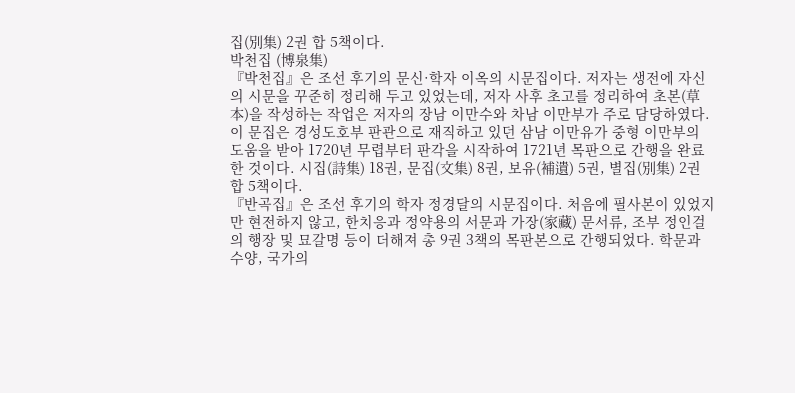집(別集) 2권 합 5책이다.
박천집 (博泉集)
『박천집』은 조선 후기의 문신·학자 이옥의 시문집이다. 저자는 생전에 자신의 시문을 꾸준히 정리해 두고 있었는데, 저자 사후 초고를 정리하여 초본(草本)을 작성하는 작업은 저자의 장남 이만수와 차남 이만부가 주로 담당하였다. 이 문집은 경성도호부 판관으로 재직하고 있던 삼남 이만유가 중형 이만부의 도움을 받아 1720년 무렵부터 판각을 시작하여 1721년 목판으로 간행을 완료한 것이다. 시집(詩集) 18권, 문집(文集) 8권, 보유(補遺) 5권, 별집(別集) 2권 합 5책이다.
『반곡집』은 조선 후기의 학자 정경달의 시문집이다. 처음에 필사본이 있었지만 현전하지 않고, 한치응과 정약용의 서문과 가장(家藏) 문서류, 조부 정인걸의 행장 및 묘갈명 등이 더해져 총 9권 3책의 목판본으로 간행되었다. 학문과 수양, 국가의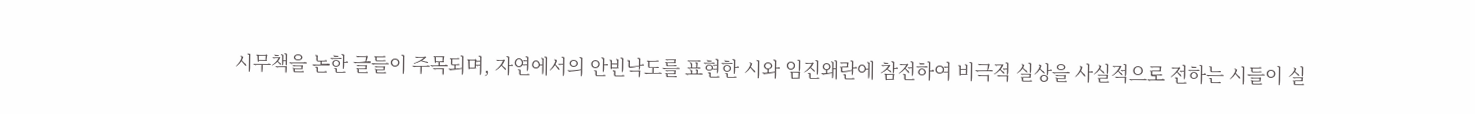시무책을 논한 글들이 주목되며, 자연에서의 안빈낙도를 표현한 시와 임진왜란에 참전하여 비극적 실상을 사실적으로 전하는 시들이 실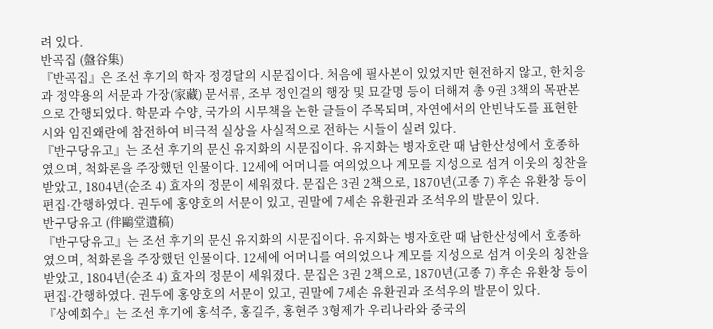려 있다.
반곡집 (盤谷集)
『반곡집』은 조선 후기의 학자 정경달의 시문집이다. 처음에 필사본이 있었지만 현전하지 않고, 한치응과 정약용의 서문과 가장(家藏) 문서류, 조부 정인걸의 행장 및 묘갈명 등이 더해져 총 9권 3책의 목판본으로 간행되었다. 학문과 수양, 국가의 시무책을 논한 글들이 주목되며, 자연에서의 안빈낙도를 표현한 시와 임진왜란에 참전하여 비극적 실상을 사실적으로 전하는 시들이 실려 있다.
『반구당유고』는 조선 후기의 문신 유지화의 시문집이다. 유지화는 병자호란 때 남한산성에서 호종하였으며, 척화론을 주장했던 인물이다. 12세에 어머니를 여의었으나 계모를 지성으로 섬겨 이웃의 칭찬을 받았고, 1804년(순조 4) 효자의 정문이 세워졌다. 문집은 3권 2책으로, 1870년(고종 7) 후손 유환창 등이 편집·간행하였다. 권두에 홍양호의 서문이 있고, 권말에 7세손 유환권과 조석우의 발문이 있다.
반구당유고 (伴鷗堂遺稿)
『반구당유고』는 조선 후기의 문신 유지화의 시문집이다. 유지화는 병자호란 때 남한산성에서 호종하였으며, 척화론을 주장했던 인물이다. 12세에 어머니를 여의었으나 계모를 지성으로 섬겨 이웃의 칭찬을 받았고, 1804년(순조 4) 효자의 정문이 세워졌다. 문집은 3권 2책으로, 1870년(고종 7) 후손 유환창 등이 편집·간행하였다. 권두에 홍양호의 서문이 있고, 권말에 7세손 유환권과 조석우의 발문이 있다.
『상예회수』는 조선 후기에 홍석주, 홍길주, 홍현주 3형제가 우리나라와 중국의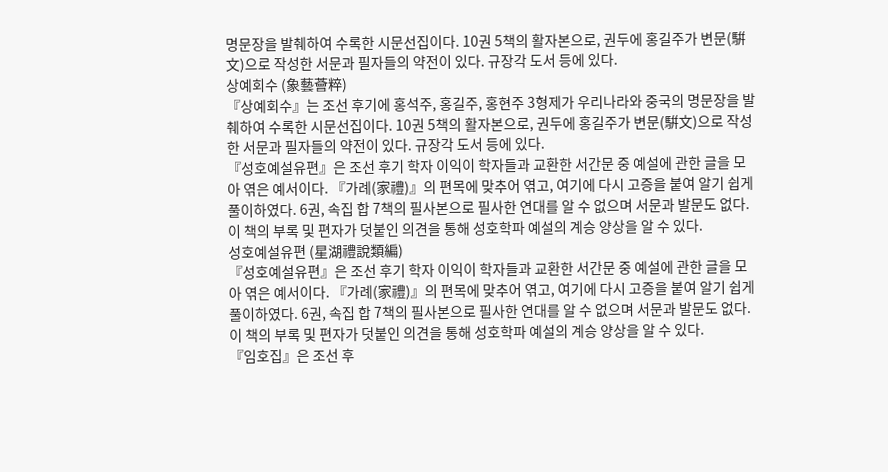명문장을 발췌하여 수록한 시문선집이다. 10권 5책의 활자본으로, 권두에 홍길주가 변문(騈文)으로 작성한 서문과 필자들의 약전이 있다. 규장각 도서 등에 있다.
상예회수 (象藝薈粹)
『상예회수』는 조선 후기에 홍석주, 홍길주, 홍현주 3형제가 우리나라와 중국의 명문장을 발췌하여 수록한 시문선집이다. 10권 5책의 활자본으로, 권두에 홍길주가 변문(騈文)으로 작성한 서문과 필자들의 약전이 있다. 규장각 도서 등에 있다.
『성호예설유편』은 조선 후기 학자 이익이 학자들과 교환한 서간문 중 예설에 관한 글을 모아 엮은 예서이다. 『가례(家禮)』의 편목에 맞추어 엮고, 여기에 다시 고증을 붙여 알기 쉽게 풀이하였다. 6권, 속집 합 7책의 필사본으로 필사한 연대를 알 수 없으며 서문과 발문도 없다. 이 책의 부록 및 편자가 덧붙인 의견을 통해 성호학파 예설의 계승 양상을 알 수 있다.
성호예설유편 (星湖禮說類編)
『성호예설유편』은 조선 후기 학자 이익이 학자들과 교환한 서간문 중 예설에 관한 글을 모아 엮은 예서이다. 『가례(家禮)』의 편목에 맞추어 엮고, 여기에 다시 고증을 붙여 알기 쉽게 풀이하였다. 6권, 속집 합 7책의 필사본으로 필사한 연대를 알 수 없으며 서문과 발문도 없다. 이 책의 부록 및 편자가 덧붙인 의견을 통해 성호학파 예설의 계승 양상을 알 수 있다.
『임호집』은 조선 후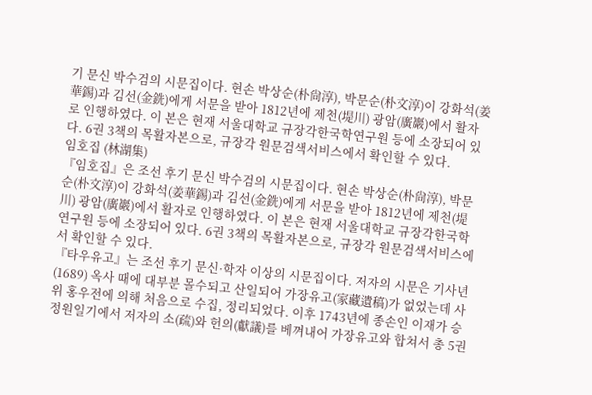기 문신 박수검의 시문집이다. 현손 박상순(朴尙淳), 박문순(朴文淳)이 강화석(姜華錫)과 김선(金銑)에게 서문을 받아 1812년에 제천(堤川) 광암(廣巖)에서 활자로 인행하였다. 이 본은 현재 서울대학교 규장각한국학연구원 등에 소장되어 있다. 6권 3책의 목활자본으로, 규장각 원문검색서비스에서 확인할 수 있다.
임호집 (林湖集)
『임호집』은 조선 후기 문신 박수검의 시문집이다. 현손 박상순(朴尙淳), 박문순(朴文淳)이 강화석(姜華錫)과 김선(金銑)에게 서문을 받아 1812년에 제천(堤川) 광암(廣巖)에서 활자로 인행하였다. 이 본은 현재 서울대학교 규장각한국학연구원 등에 소장되어 있다. 6권 3책의 목활자본으로, 규장각 원문검색서비스에서 확인할 수 있다.
『타우유고』는 조선 후기 문신·학자 이상의 시문집이다. 저자의 시문은 기사년(1689) 옥사 때에 대부분 몰수되고 산일되어 가장유고(家藏遺稿)가 없었는데 사위 홍우전에 의해 처음으로 수집, 정리되었다. 이후 1743년에 종손인 이재가 승정원일기에서 저자의 소(疏)와 헌의(獻議)를 베껴내어 가장유고와 합쳐서 총 5권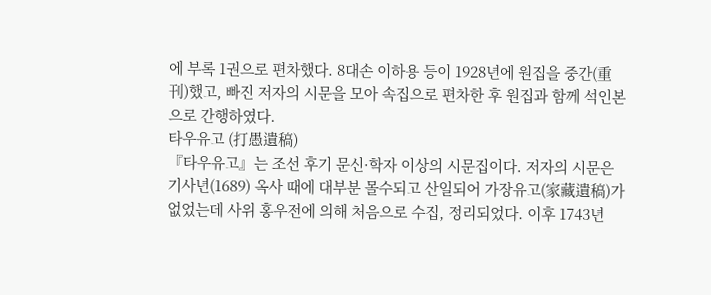에 부록 1권으로 편차했다. 8대손 이하용 등이 1928년에 원집을 중간(重刊)했고, 빠진 저자의 시문을 모아 속집으로 편차한 후 원집과 함께 석인본으로 간행하였다.
타우유고 (打愚遺稿)
『타우유고』는 조선 후기 문신·학자 이상의 시문집이다. 저자의 시문은 기사년(1689) 옥사 때에 대부분 몰수되고 산일되어 가장유고(家藏遺稿)가 없었는데 사위 홍우전에 의해 처음으로 수집, 정리되었다. 이후 1743년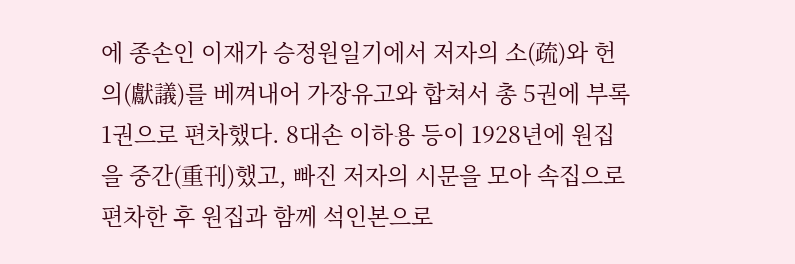에 종손인 이재가 승정원일기에서 저자의 소(疏)와 헌의(獻議)를 베껴내어 가장유고와 합쳐서 총 5권에 부록 1권으로 편차했다. 8대손 이하용 등이 1928년에 원집을 중간(重刊)했고, 빠진 저자의 시문을 모아 속집으로 편차한 후 원집과 함께 석인본으로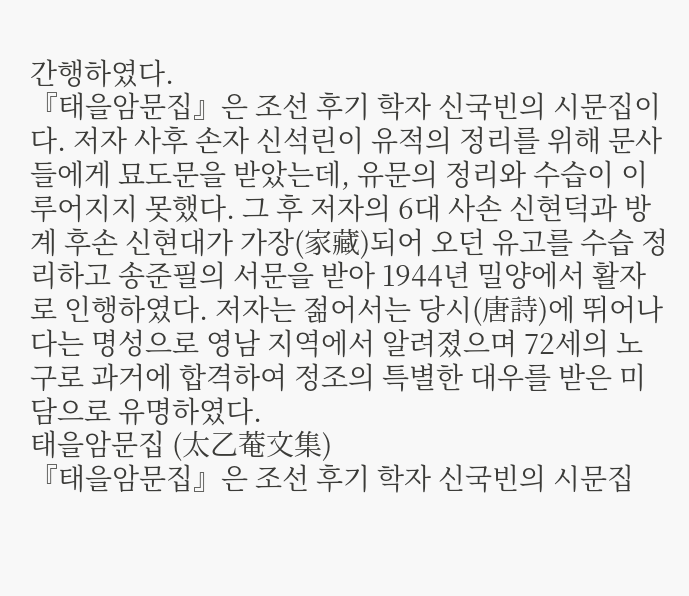간행하였다.
『태을암문집』은 조선 후기 학자 신국빈의 시문집이다. 저자 사후 손자 신석린이 유적의 정리를 위해 문사들에게 묘도문을 받았는데, 유문의 정리와 수습이 이루어지지 못했다. 그 후 저자의 6대 사손 신현덕과 방계 후손 신현대가 가장(家藏)되어 오던 유고를 수습 정리하고 송준필의 서문을 받아 1944년 밀양에서 활자로 인행하였다. 저자는 젊어서는 당시(唐詩)에 뛰어나다는 명성으로 영남 지역에서 알려졌으며 72세의 노구로 과거에 합격하여 정조의 특별한 대우를 받은 미담으로 유명하였다.
태을암문집 (太乙菴文集)
『태을암문집』은 조선 후기 학자 신국빈의 시문집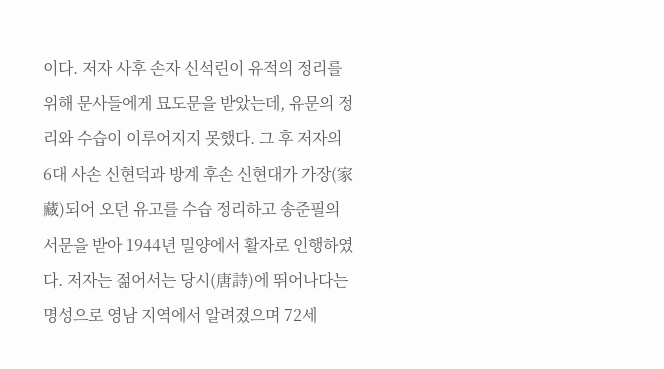이다. 저자 사후 손자 신석린이 유적의 정리를 위해 문사들에게 묘도문을 받았는데, 유문의 정리와 수습이 이루어지지 못했다. 그 후 저자의 6대 사손 신현덕과 방계 후손 신현대가 가장(家藏)되어 오던 유고를 수습 정리하고 송준필의 서문을 받아 1944년 밀양에서 활자로 인행하였다. 저자는 젊어서는 당시(唐詩)에 뛰어나다는 명성으로 영남 지역에서 알려졌으며 72세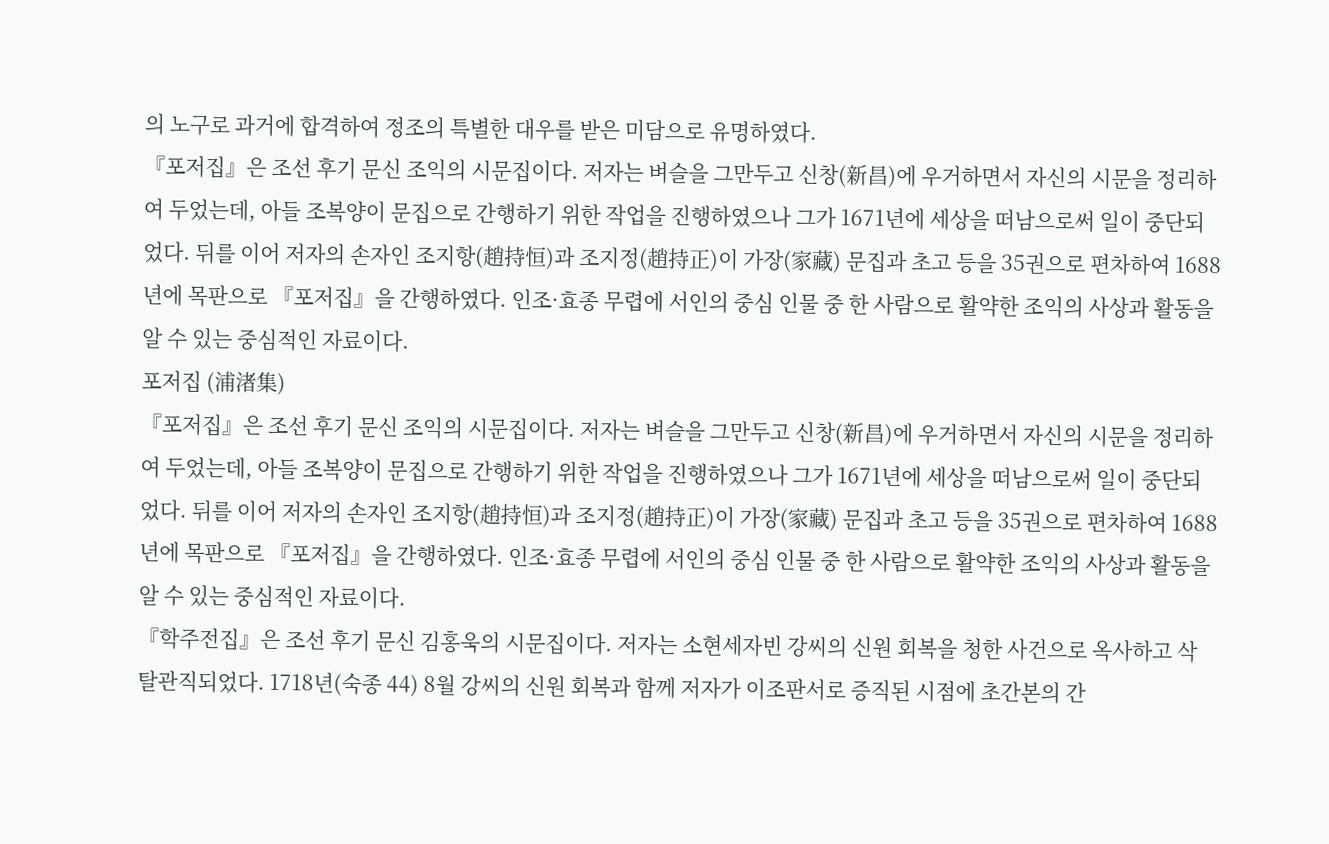의 노구로 과거에 합격하여 정조의 특별한 대우를 받은 미담으로 유명하였다.
『포저집』은 조선 후기 문신 조익의 시문집이다. 저자는 벼슬을 그만두고 신창(新昌)에 우거하면서 자신의 시문을 정리하여 두었는데, 아들 조복양이 문집으로 간행하기 위한 작업을 진행하였으나 그가 1671년에 세상을 떠남으로써 일이 중단되었다. 뒤를 이어 저자의 손자인 조지항(趙持恒)과 조지정(趙持正)이 가장(家藏) 문집과 초고 등을 35권으로 편차하여 1688년에 목판으로 『포저집』을 간행하였다. 인조·효종 무렵에 서인의 중심 인물 중 한 사람으로 활약한 조익의 사상과 활동을 알 수 있는 중심적인 자료이다.
포저집 (浦渚集)
『포저집』은 조선 후기 문신 조익의 시문집이다. 저자는 벼슬을 그만두고 신창(新昌)에 우거하면서 자신의 시문을 정리하여 두었는데, 아들 조복양이 문집으로 간행하기 위한 작업을 진행하였으나 그가 1671년에 세상을 떠남으로써 일이 중단되었다. 뒤를 이어 저자의 손자인 조지항(趙持恒)과 조지정(趙持正)이 가장(家藏) 문집과 초고 등을 35권으로 편차하여 1688년에 목판으로 『포저집』을 간행하였다. 인조·효종 무렵에 서인의 중심 인물 중 한 사람으로 활약한 조익의 사상과 활동을 알 수 있는 중심적인 자료이다.
『학주전집』은 조선 후기 문신 김홍욱의 시문집이다. 저자는 소현세자빈 강씨의 신원 회복을 청한 사건으로 옥사하고 삭탈관직되었다. 1718년(숙종 44) 8월 강씨의 신원 회복과 함께 저자가 이조판서로 증직된 시점에 초간본의 간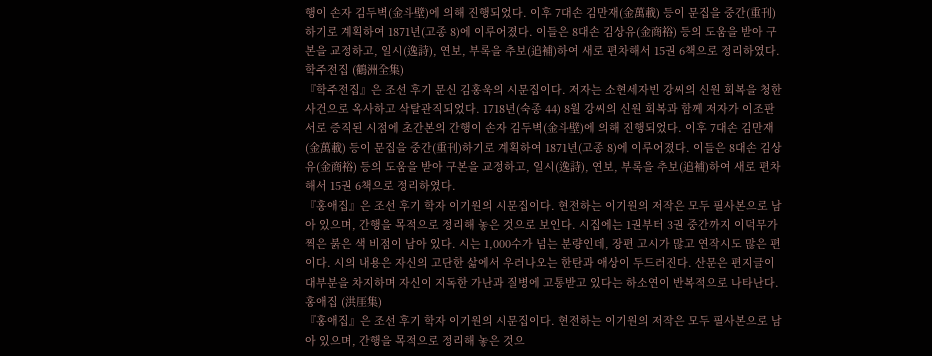행이 손자 김두벽(金斗壁)에 의해 진행되었다. 이후 7대손 김만재(金萬載) 등이 문집을 중간(重刊)하기로 계획하여 1871년(고종 8)에 이루어졌다. 이들은 8대손 김상유(金商裕) 등의 도움을 받아 구본을 교정하고, 일시(逸詩), 연보, 부록을 추보(追補)하여 새로 편차해서 15권 6책으로 정리하였다.
학주전집 (鶴洲全集)
『학주전집』은 조선 후기 문신 김홍욱의 시문집이다. 저자는 소현세자빈 강씨의 신원 회복을 청한 사건으로 옥사하고 삭탈관직되었다. 1718년(숙종 44) 8월 강씨의 신원 회복과 함께 저자가 이조판서로 증직된 시점에 초간본의 간행이 손자 김두벽(金斗壁)에 의해 진행되었다. 이후 7대손 김만재(金萬載) 등이 문집을 중간(重刊)하기로 계획하여 1871년(고종 8)에 이루어졌다. 이들은 8대손 김상유(金商裕) 등의 도움을 받아 구본을 교정하고, 일시(逸詩), 연보, 부록을 추보(追補)하여 새로 편차해서 15권 6책으로 정리하였다.
『홍애집』은 조선 후기 학자 이기원의 시문집이다. 현전하는 이기원의 저작은 모두 필사본으로 남아 있으며, 간행을 목적으로 정리해 놓은 것으로 보인다. 시집에는 1권부터 3권 중간까지 이덕무가 찍은 붉은 색 비점이 남아 있다. 시는 1,000수가 넘는 분량인데, 장편 고시가 많고 연작시도 많은 편이다. 시의 내용은 자신의 고단한 삶에서 우러나오는 한탄과 애상이 두드러진다. 산문은 편지글이 대부분을 차지하며 자신이 지독한 가난과 질병에 고통받고 있다는 하소연이 반복적으로 나타난다.
홍애집 (洪厓集)
『홍애집』은 조선 후기 학자 이기원의 시문집이다. 현전하는 이기원의 저작은 모두 필사본으로 남아 있으며, 간행을 목적으로 정리해 놓은 것으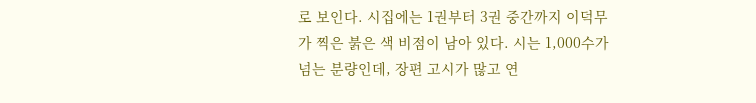로 보인다. 시집에는 1권부터 3권 중간까지 이덕무가 찍은 붉은 색 비점이 남아 있다. 시는 1,000수가 넘는 분량인데, 장편 고시가 많고 연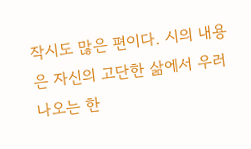작시도 많은 편이다. 시의 내용은 자신의 고단한 삶에서 우러나오는 한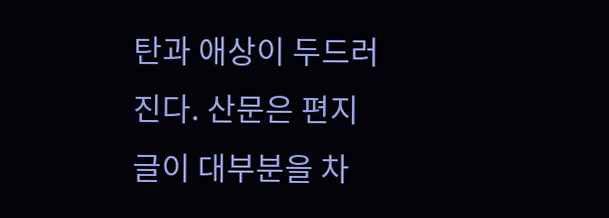탄과 애상이 두드러진다. 산문은 편지글이 대부분을 차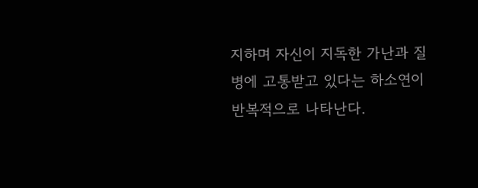지하며 자신이 지독한 가난과 질병에 고통받고 있다는 하소연이 반복적으로 나타난다.